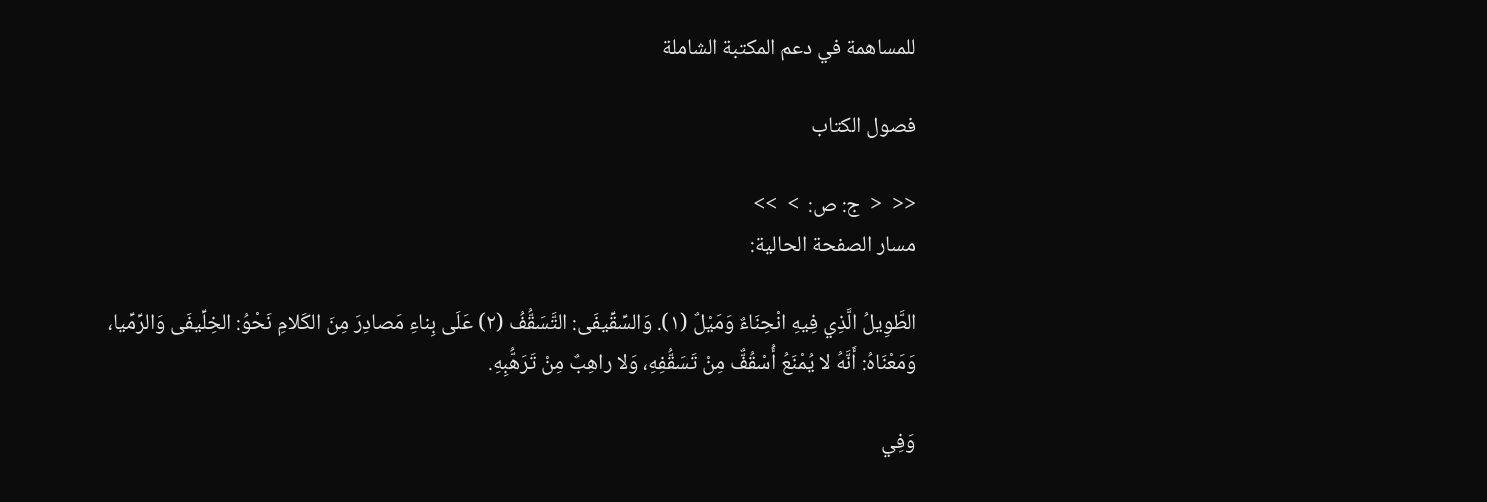للمساهمة في دعم المكتبة الشاملة

فصول الكتاب

<<  <  ج: ص:  >  >>
مسار الصفحة الحالية:

الطَّوِيلُ الَّذِي فِيهِ انْحِنَاءٌ وَمَيْلٌ (١). وَالسِّقِّيفَى: التَّسَقُّفُ (٢) عَلَى بِناءِ مَصادِرَ مِنَ الكَلامِ نَحْوُ: الخِلِّيفَى وَالرِّمِّيا، وَمَعْنَاهُ: أَنَّهُ لا يُمْنَعُ أُسْقُفٌّ مِنْ تَسَقُّفِهِ، وَلا راهِبٌ مِنْ تَرَهُّبِهِ.

وَفِي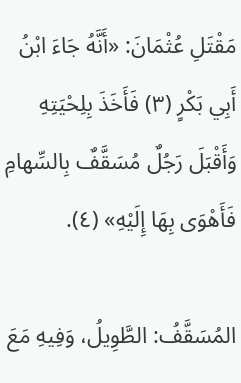مَقْتَلِ عُثْمَانَ: «أَنَّهُ جَاءَ ابْنُ أَبِي بَكْرٍ (٣) فَأَخَذَ بِلِحْيَتِهِ وَأَقْبَلَ رَجُلٌ مُسَقَّفٌ بِالسِّهامِ فَأَهْوَى بِهَا إِلَيْهِ» (٤).

المُسَقَّفُ: الطَّوِيلُ، وَفِيهِ مَعَ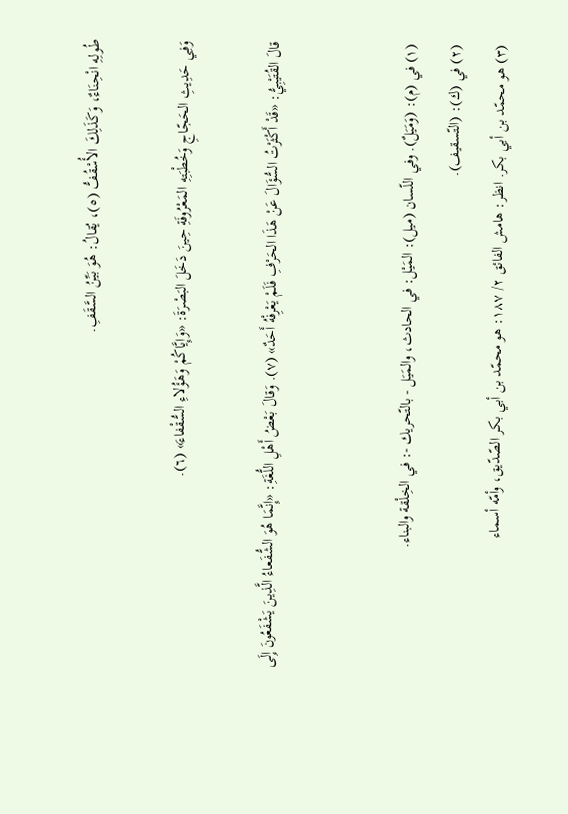طُولِهِ انْحِنَاءٌ، وَكَذَلِكَ الأُسْقُفُّ (٥)، يُقالُ: هُوَ بَيِّنُ السَّقَفِ.

وَفِي حَدِيثِ الحَجّاجِ وَخُطْبَتِهِ المَعْرُوفَةِ حِينَ دَخَلَ البَصْرَةَ: «وَإِيَّاكُمْ وَهَؤُلاءِ السُّقْفاءَ» (٦).

قالَ القُتَيْبِيُّ: «قَدْ أَكْثَرْتُ السُّؤَالَ عَنْ هَذَا الحَرْفِ فَلَمْ يَعْرِفْهُ أَحَدٌ» (٧). وَقالَ بَعْضُ أَهْلِ اللُّغَةِ: «إِنَّمَا هُوَ الشُّفَعاءُ الَّذِينَ يَشْفَعُونَ إِلَى


(١) في (م): (وَمَيَلٌ). وفي اللّسان (ميل): المَيْل: في الحادث، والمَيَل - بالتّحريك -: في الخِلْقة والبناء.
(٢) في (ك): (التّسقيف).
(٣) هو محمّد بن أبي بكر. انظر: هامش الفائق ٢/ ١٨٧: هو محمّد بن أبي بكر الصّدّيق، وأمّه أسماء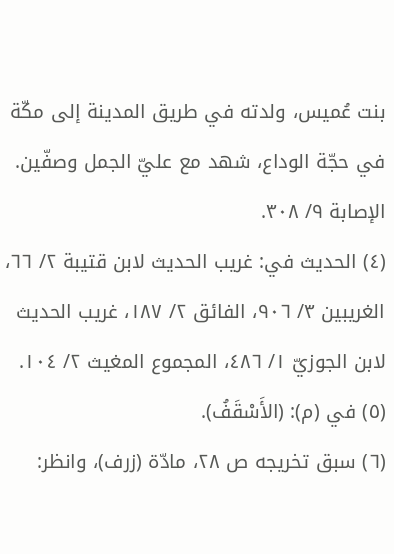بنت عُميس، ولدته في طريق المدينة إلى مكّة في حجّة الوداع، شهد مع عليّ الجمل وصفّين. الإصابة ٩/ ٣٠٨.
(٤) الحديث في: غريب الحديث لابن قتيبة ٢/ ٦٦، الغريبين ٣/ ٩٠٦، الفائق ٢/ ١٨٧، غريب الحديث لابن الجوزيّ ١/ ٤٨٦، المجموع المغيث ٢/ ١٠٤.
(٥) في (م): (الأَسْقَفُ).
(٦) سبق تخريجه ص ٢٨، مادّة (زرف)، وانظر: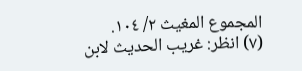المجموع المغيث ٢/ ١٠٤.
(٧) انظر: غريب الحديث لابن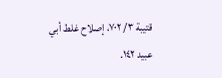قتيبة ٣/ ٧٠٢، إصلاح غلط أبي عبيد ١٤٢.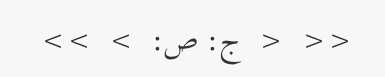<<  <  ج: ص:  >  >>